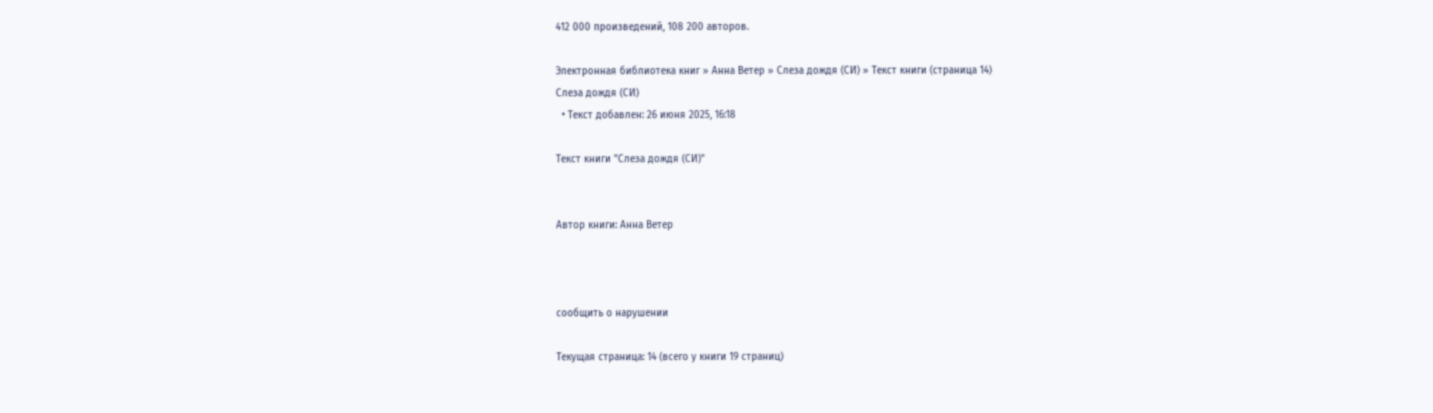412 000 произведений, 108 200 авторов.

Электронная библиотека книг » Анна Ветер » Слеза дождя (СИ) » Текст книги (страница 14)
Слеза дождя (СИ)
  • Текст добавлен: 26 июня 2025, 16:18

Текст книги "Слеза дождя (СИ)"


Автор книги: Анна Ветер



сообщить о нарушении

Текущая страница: 14 (всего у книги 19 страниц)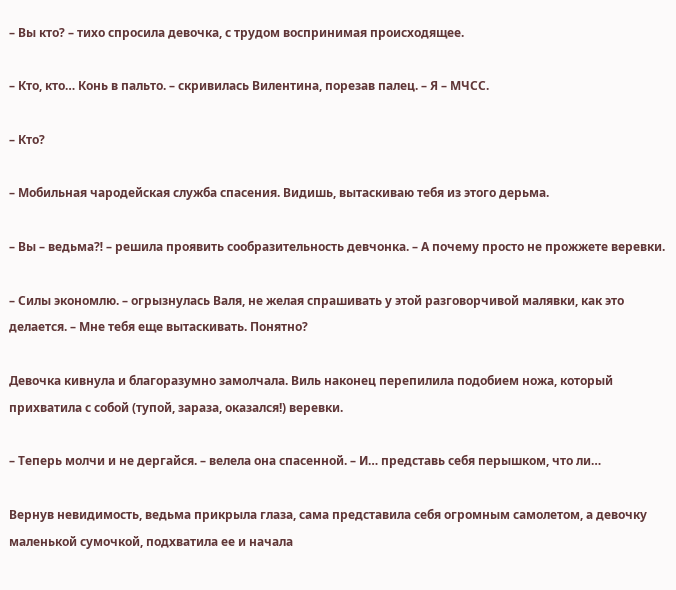– Вы кто? – тихо спросила девочка, с трудом воспринимая происходящее.

– Кто, кто… Конь в пальто. – скривилась Вилентина, порезав палец. – Я – МЧСС.

– Кто?

– Мобильная чародейская служба спасения. Видишь, вытаскиваю тебя из этого дерьма.

– Вы – ведьма⁈ – решила проявить сообразительность девчонка. – А почему просто не прожжете веревки.

– Силы экономлю. – огрызнулась Валя, не желая спрашивать у этой разговорчивой малявки, как это делается. – Мне тебя еще вытаскивать. Понятно?

Девочка кивнула и благоразумно замолчала. Виль наконец перепилила подобием ножа, который прихватила с собой (тупой, зараза, оказался!) веревки.

– Теперь молчи и не дергайся. – велела она спасенной. – И… представь себя перышком, что ли…

Вернув невидимость, ведьма прикрыла глаза, сама представила себя огромным самолетом, а девочку маленькой сумочкой, подхватила ее и начала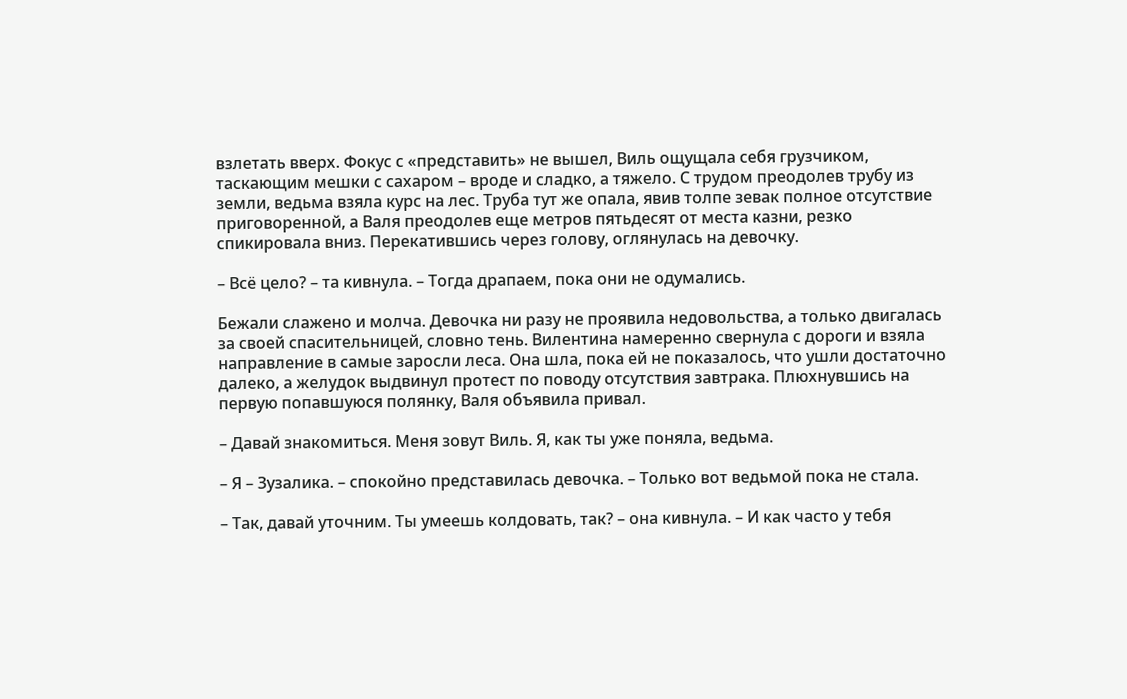взлетать вверх. Фокус с «представить» не вышел, Виль ощущала себя грузчиком, таскающим мешки с сахаром – вроде и сладко, а тяжело. С трудом преодолев трубу из земли, ведьма взяла курс на лес. Труба тут же опала, явив толпе зевак полное отсутствие приговоренной, а Валя преодолев еще метров пятьдесят от места казни, резко спикировала вниз. Перекатившись через голову, оглянулась на девочку.

– Всё цело? – та кивнула. – Тогда драпаем, пока они не одумались.

Бежали слажено и молча. Девочка ни разу не проявила недовольства, а только двигалась за своей спасительницей, словно тень. Вилентина намеренно свернула с дороги и взяла направление в самые заросли леса. Она шла, пока ей не показалось, что ушли достаточно далеко, а желудок выдвинул протест по поводу отсутствия завтрака. Плюхнувшись на первую попавшуюся полянку, Валя объявила привал.

– Давай знакомиться. Меня зовут Виль. Я, как ты уже поняла, ведьма.

– Я – Зузалика. – спокойно представилась девочка. – Только вот ведьмой пока не стала.

– Так, давай уточним. Ты умеешь колдовать, так? – она кивнула. – И как часто у тебя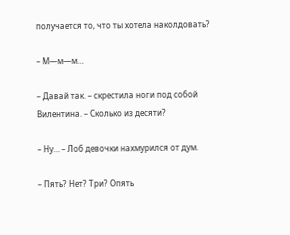получается то, что ты хотела наколдовать?

– М—м—м…

– Давай так. – скрестила ноги под собой Вилентина. – Сколько из десяти?

– Ну… – Лоб девочки нахмурился от дум.

– Пять? Нет? Три? Опять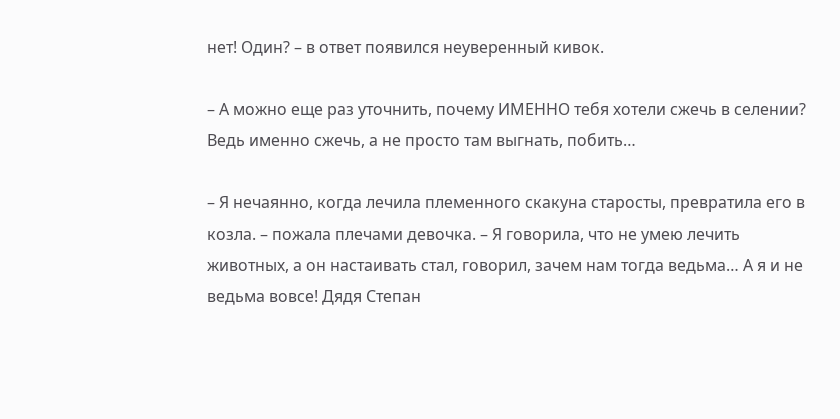нет! Один? – в ответ появился неуверенный кивок.

– А можно еще раз уточнить, почему ИМЕННО тебя хотели сжечь в селении? Ведь именно сжечь, а не просто там выгнать, побить…

– Я нечаянно, когда лечила племенного скакуна старосты, превратила его в козла. – пожала плечами девочка. – Я говорила, что не умею лечить животных, а он настаивать стал, говорил, зачем нам тогда ведьма… А я и не ведьма вовсе! Дядя Степан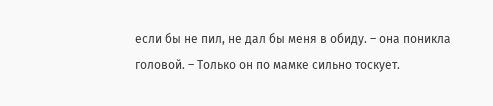если бы не пил, не дал бы меня в обиду. – она поникла головой. – Только он по мамке сильно тоскует.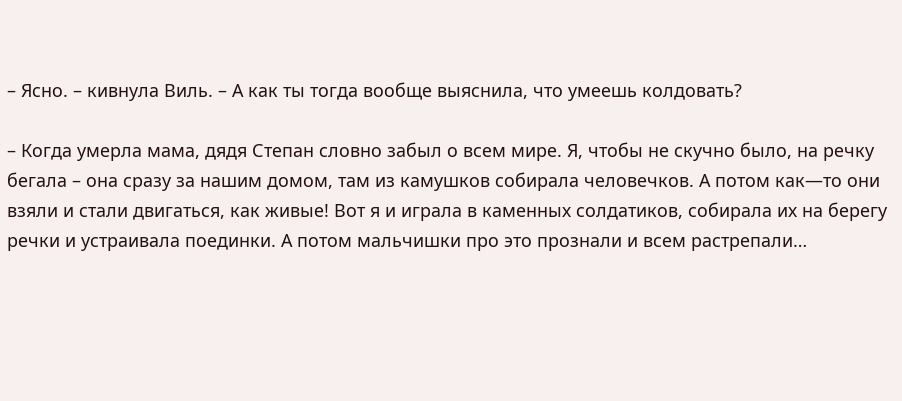– Ясно. – кивнула Виль. – А как ты тогда вообще выяснила, что умеешь колдовать?

– Когда умерла мама, дядя Степан словно забыл о всем мире. Я, чтобы не скучно было, на речку бегала – она сразу за нашим домом, там из камушков собирала человечков. А потом как—то они взяли и стали двигаться, как живые! Вот я и играла в каменных солдатиков, собирала их на берегу речки и устраивала поединки. А потом мальчишки про это прознали и всем растрепали…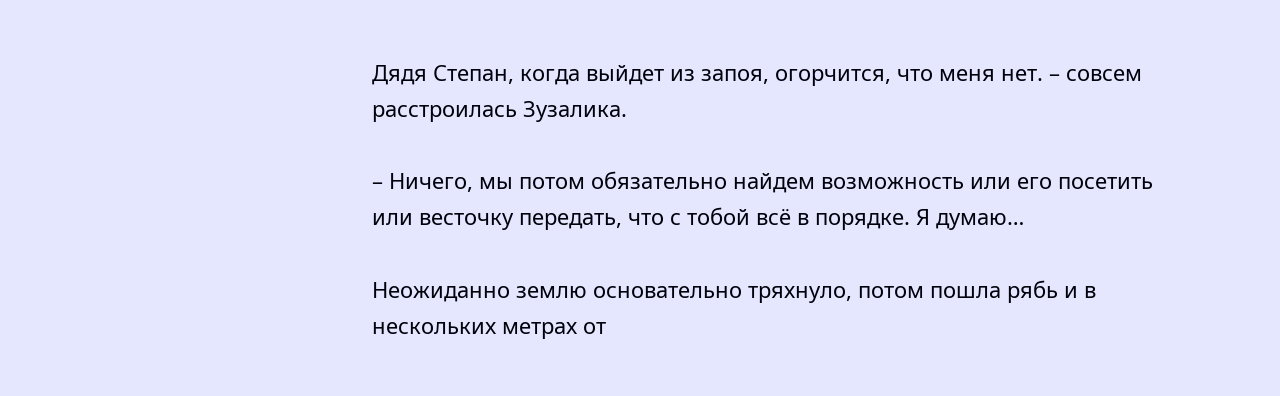Дядя Степан, когда выйдет из запоя, огорчится, что меня нет. – совсем расстроилась Зузалика.

– Ничего, мы потом обязательно найдем возможность или его посетить или весточку передать, что с тобой всё в порядке. Я думаю…

Неожиданно землю основательно тряхнуло, потом пошла рябь и в нескольких метрах от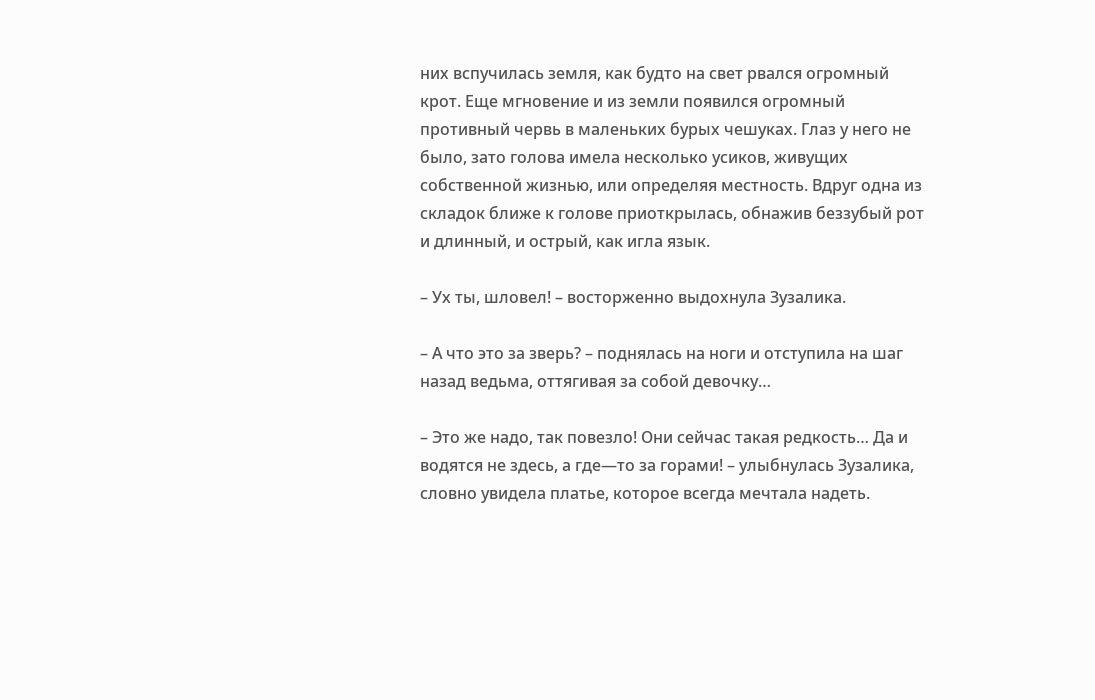них вспучилась земля, как будто на свет рвался огромный крот. Еще мгновение и из земли появился огромный противный червь в маленьких бурых чешуках. Глаз у него не было, зато голова имела несколько усиков, живущих собственной жизнью, или определяя местность. Вдруг одна из складок ближе к голове приоткрылась, обнажив беззубый рот и длинный, и острый, как игла язык.

– Ух ты, шловел! – восторженно выдохнула Зузалика.

– А что это за зверь? – поднялась на ноги и отступила на шаг назад ведьма, оттягивая за собой девочку…

– Это же надо, так повезло! Они сейчас такая редкость… Да и водятся не здесь, а где—то за горами! – улыбнулась Зузалика, словно увидела платье, которое всегда мечтала надеть.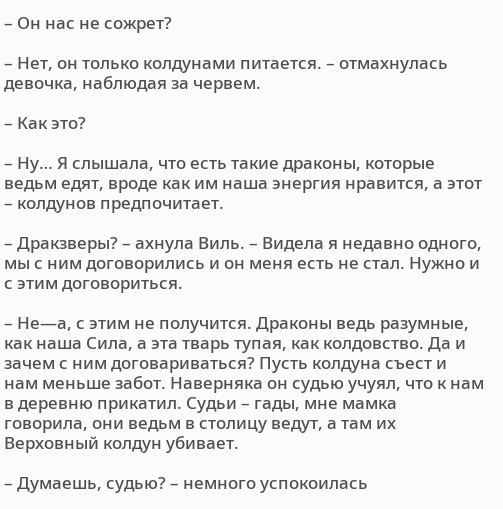– Он нас не сожрет?

– Нет, он только колдунами питается. – отмахнулась девочка, наблюдая за червем.

– Как это?

– Ну… Я слышала, что есть такие драконы, которые ведьм едят, вроде как им наша энергия нравится, а этот – колдунов предпочитает.

– Дракзверы? – ахнула Виль. – Видела я недавно одного, мы с ним договорились и он меня есть не стал. Нужно и с этим договориться.

– Не—а, с этим не получится. Драконы ведь разумные, как наша Сила, а эта тварь тупая, как колдовство. Да и зачем с ним договариваться? Пусть колдуна съест и нам меньше забот. Наверняка он судью учуял, что к нам в деревню прикатил. Судьи – гады, мне мамка говорила, они ведьм в столицу ведут, а там их Верховный колдун убивает.

– Думаешь, судью? – немного успокоилась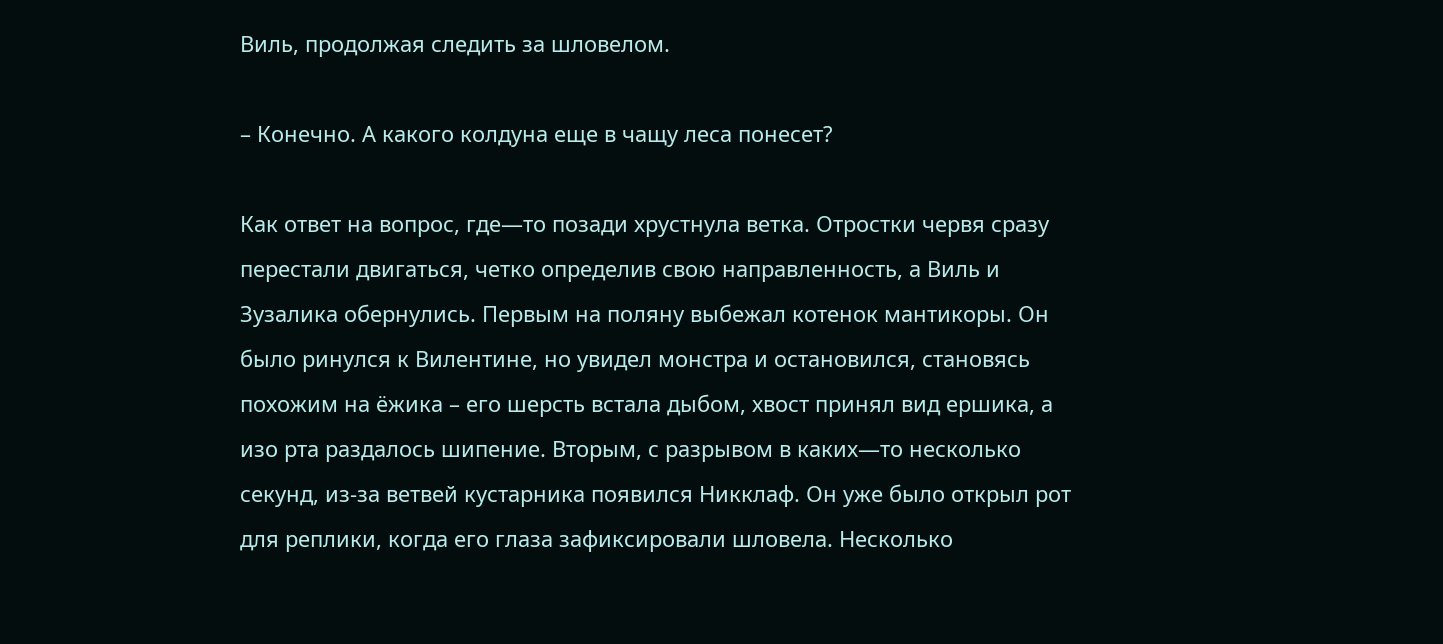Виль, продолжая следить за шловелом.

– Конечно. А какого колдуна еще в чащу леса понесет?

Как ответ на вопрос, где—то позади хрустнула ветка. Отростки червя сразу перестали двигаться, четко определив свою направленность, а Виль и Зузалика обернулись. Первым на поляну выбежал котенок мантикоры. Он было ринулся к Вилентине, но увидел монстра и остановился, становясь похожим на ёжика – его шерсть встала дыбом, хвост принял вид ершика, а изо рта раздалось шипение. Вторым, с разрывом в каких—то несколько секунд, из-за ветвей кустарника появился Никклаф. Он уже было открыл рот для реплики, когда его глаза зафиксировали шловела. Несколько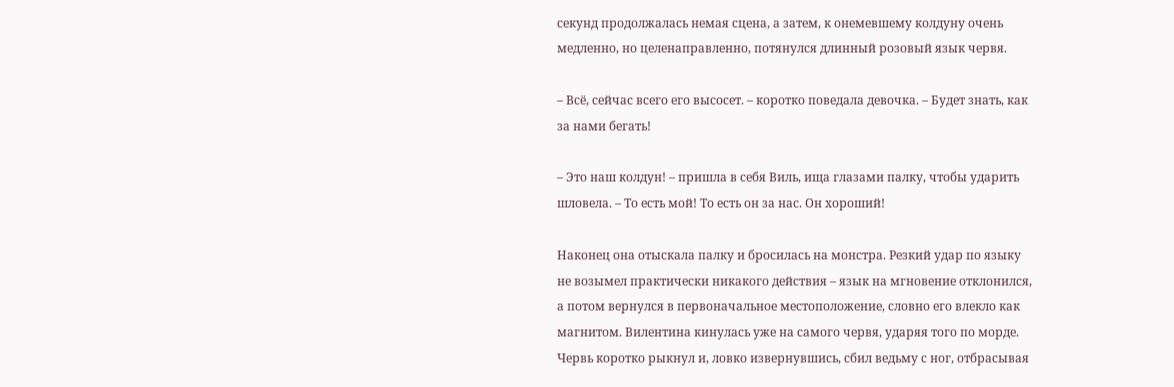секунд продолжалась немая сцена, а затем, к онемевшему колдуну очень медленно, но целенаправленно, потянулся длинный розовый язык червя.

– Всё, сейчас всего его высосет. – коротко поведала девочка. – Будет знать, как за нами бегать!

– Это наш колдун! – пришла в себя Виль, ища глазами палку, чтобы ударить шловела. – То есть мой! То есть он за нас. Он хороший!

Наконец она отыскала палку и бросилась на монстра. Резкий удар по языку не возымел практически никакого действия – язык на мгновение отклонился, а потом вернулся в первоначальное местоположение, словно его влекло как магнитом. Вилентина кинулась уже на самого червя, ударяя того по морде. Червь коротко рыкнул и, ловко извернувшись, сбил ведьму с ног, отбрасывая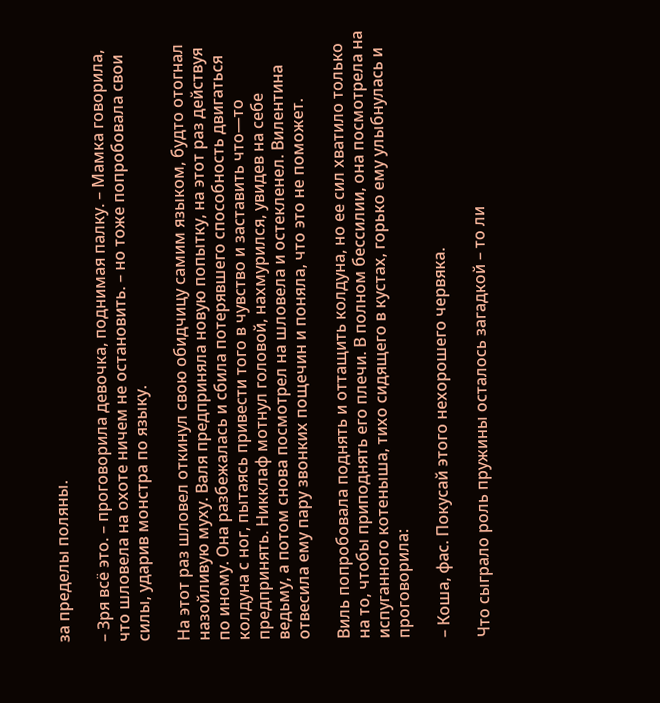за пределы поляны.

– Зря всё это. – проговорила девочка, поднимая палку. – Мамка говорила, что шловела на охоте ничем не остановить. – но тоже попробовала свои силы, ударив монстра по языку.

На этот раз шловел откинул свою обидчицу самим языком, будто отогнал назойливую муху. Валя предприняла новую попытку, на этот раз действуя по иному. Она разбежалась и сбила потерявшего способность двигаться колдуна с ног, пытаясь привести того в чувство и заставить что—то предпринять. Никклаф мотнул головой, нахмурился, увидев на себе ведьму, а потом снова посмотрел на шловела и остекленел. Вилентина отвесила ему пару звонких пощечин и поняла, что это не поможет.

Виль попробовала поднять и оттащить колдуна, но ее сил хватило только на то, чтобы приподнять его плечи. В полном бессилии, она посмотрела на испуганного котеныша, тихо сидящего в кустах, горько ему улыбнулась и проговорила:

– Коша, фас. Покусай этого нехорошего червяка.

Что сыграло роль пружины осталось загадкой – то ли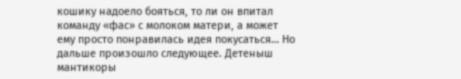кошику надоело бояться, то ли он впитал команду «фас» с молоком матери, а может ему просто понравилась идея покусаться… Но дальше произошло следующее. Детеныш мантикоры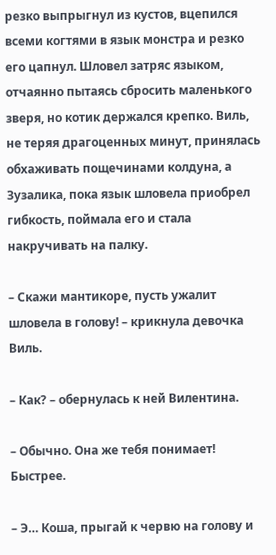резко выпрыгнул из кустов, вцепился всеми когтями в язык монстра и резко его цапнул. Шловел затряс языком, отчаянно пытаясь сбросить маленького зверя, но котик держался крепко. Виль, не теряя драгоценных минут, принялась обхаживать пощечинами колдуна, а Зузалика, пока язык шловела приобрел гибкость, поймала его и стала накручивать на палку.

– Скажи мантикоре, пусть ужалит шловела в голову! – крикнула девочка Виль.

– Как? – обернулась к ней Вилентина.

– Обычно. Она же тебя понимает! Быстрее.

– Э… Коша, прыгай к червю на голову и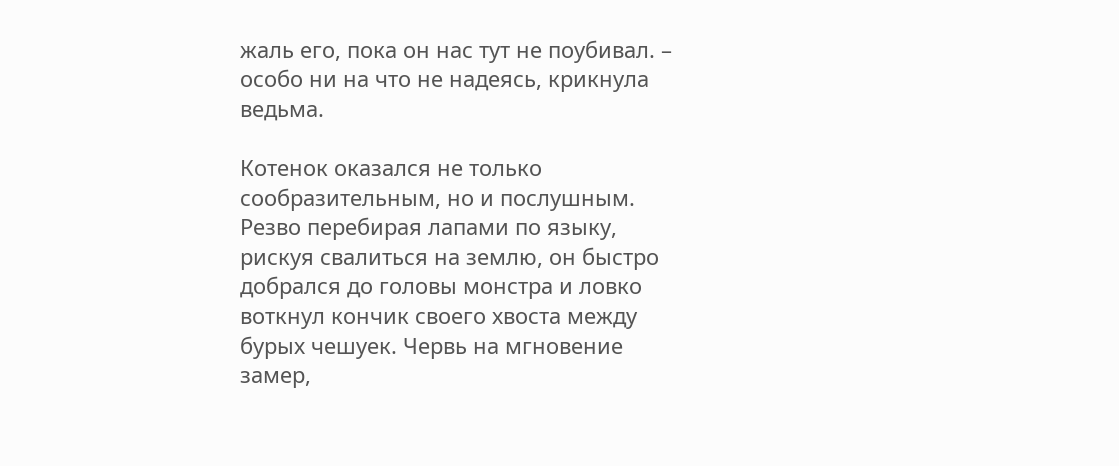жаль его, пока он нас тут не поубивал. – особо ни на что не надеясь, крикнула ведьма.

Котенок оказался не только сообразительным, но и послушным. Резво перебирая лапами по языку, рискуя свалиться на землю, он быстро добрался до головы монстра и ловко воткнул кончик своего хвоста между бурых чешуек. Червь на мгновение замер,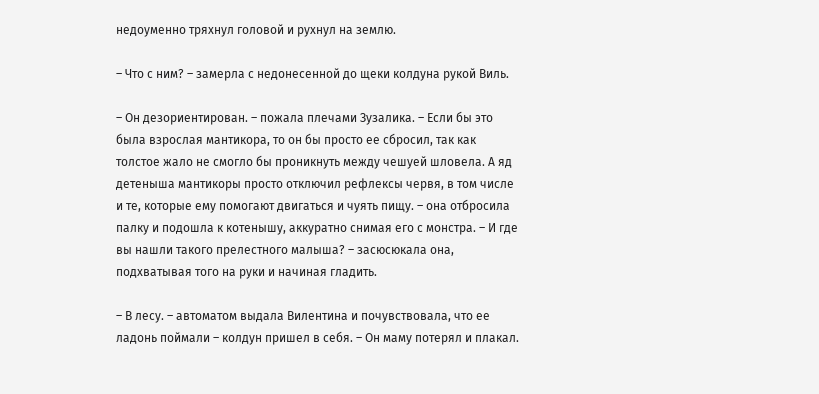недоуменно тряхнул головой и рухнул на землю.

– Что с ним? – замерла с недонесенной до щеки колдуна рукой Виль.

– Он дезориентирован. – пожала плечами Зузалика. – Если бы это была взрослая мантикора, то он бы просто ее сбросил, так как толстое жало не смогло бы проникнуть между чешуей шловела. А яд детеныша мантикоры просто отключил рефлексы червя, в том числе и те, которые ему помогают двигаться и чуять пищу. – она отбросила палку и подошла к котенышу, аккуратно снимая его с монстра. – И где вы нашли такого прелестного малыша? – засюсюкала она, подхватывая того на руки и начиная гладить.

– В лесу. – автоматом выдала Вилентина и почувствовала, что ее ладонь поймали – колдун пришел в себя. – Он маму потерял и плакал.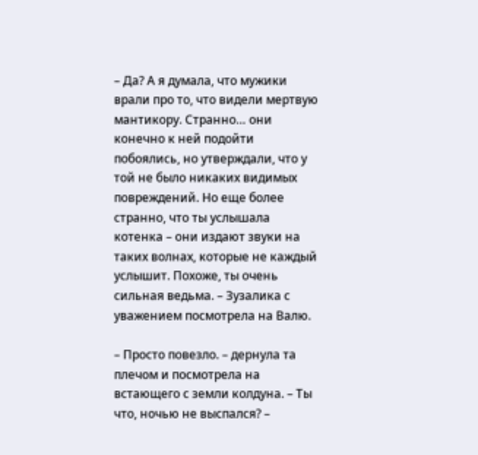– Да? А я думала, что мужики врали про то, что видели мертвую мантикору. Странно… они конечно к ней подойти побоялись, но утверждали, что у той не было никаких видимых повреждений. Но еще более странно, что ты услышала котенка – они издают звуки на таких волнах, которые не каждый услышит. Похоже, ты очень сильная ведьма. – Зузалика с уважением посмотрела на Валю.

– Просто повезло. – дернула та плечом и посмотрела на встающего с земли колдуна. – Ты что, ночью не выспался? –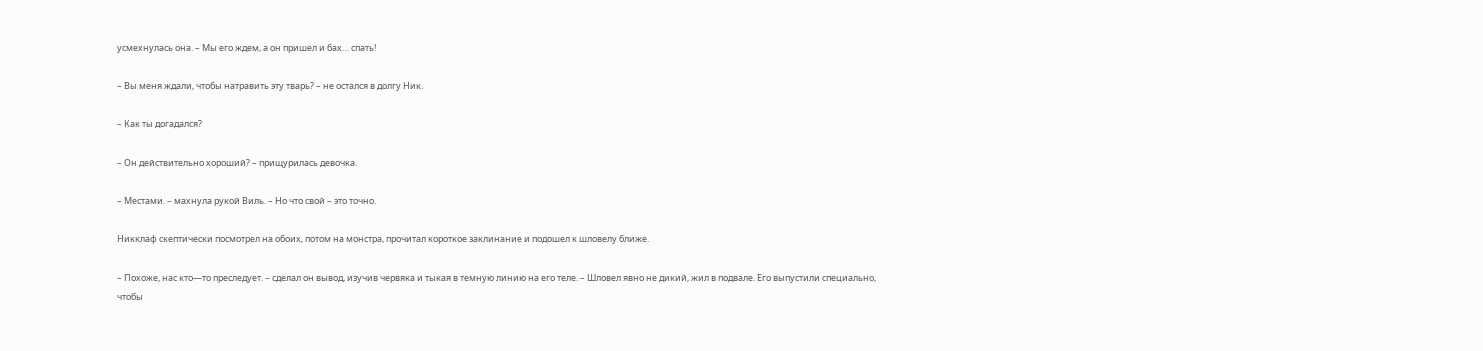усмехнулась она. – Мы его ждем, а он пришел и бах… спать!

– Вы меня ждали, чтобы натравить эту тварь? – не остался в долгу Ник.

– Как ты догадался?

– Он действительно хороший? – прищурилась девочка.

– Местами. – махнула рукой Виль. – Но что свой – это точно.

Никклаф скептически посмотрел на обоих, потом на монстра, прочитал короткое заклинание и подошел к шловелу ближе.

– Похоже, нас кто—то преследует. – сделал он вывод, изучив червяка и тыкая в темную линию на его теле. – Шловел явно не дикий, жил в подвале. Его выпустили специально, чтобы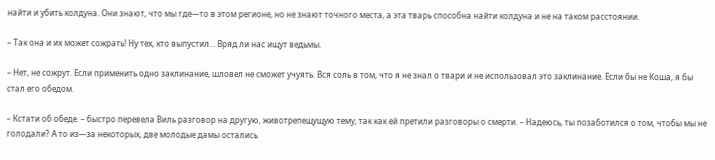найти и убить колдуна. Они знают, что мы где—то в этом регионе, но не знают точного места, а эта тварь способна найти колдуна и не на таком расстоянии.

– Так она и их может сожрать! Ну тех, кто выпустил… Вряд ли нас ищут ведьмы.

– Нет, не сожрут. Если применить одно заклинание, шловел не сможет учуять. Вся соль в том, что я не знал о твари и не использовал это заклинание. Если бы не Коша, я бы стал его обедом.

– Кстати об обеде. – быстро перевела Виль разговор на другую, животрепещущую тему, так как ей претили разговоры о смерти. – Надеюсь, ты позаботился о том, чтобы мы не голодали? А то из—за некоторых, две молодые дамы остались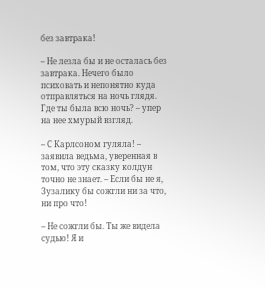без завтрака!

– Не лезла бы и не осталась без завтрака. Нечего было психовать и непонятно куда отправляться на ночь глядя. Где ты была всю ночь? – упер на нее хмурый взгляд.

– С Карлсоном гуляла! – заявила ведьма, уверенная в том, что эту сказку колдун точно не знает. – Если бы не я, Зузалику бы сожгли ни за что, ни про что!

– Не сожгли бы. Ты же видела судью! Я и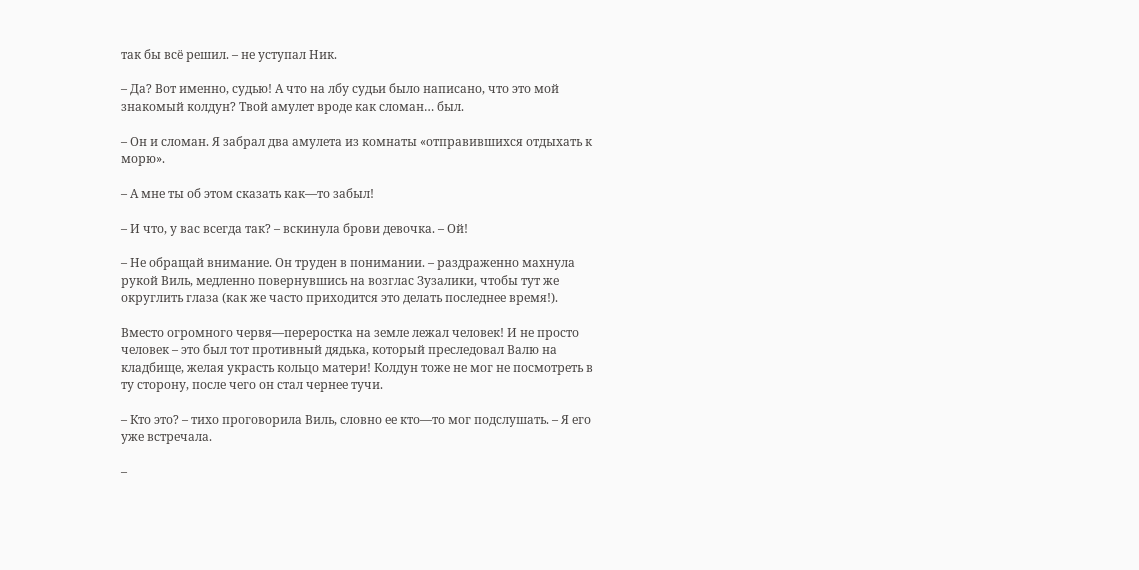так бы всё решил. – не уступал Ник.

– Да? Вот именно, судью! А что на лбу судьи было написано, что это мой знакомый колдун? Твой амулет вроде как сломан… был.

– Он и сломан. Я забрал два амулета из комнаты «отправившихся отдыхать к морю».

– А мне ты об этом сказать как—то забыл!

– И что, у вас всегда так? – вскинула брови девочка. – Ой!

– Не обращай внимание. Он труден в понимании. – раздраженно махнула рукой Виль, медленно повернувшись на возглас Зузалики, чтобы тут же округлить глаза (как же часто приходится это делать последнее время!).

Вместо огромного червя—переростка на земле лежал человек! И не просто человек – это был тот противный дядька, который преследовал Валю на кладбище, желая украсть кольцо матери! Колдун тоже не мог не посмотреть в ту сторону, после чего он стал чернее тучи.

– Кто это? – тихо проговорила Виль, словно ее кто—то мог подслушать. – Я его уже встречала.

–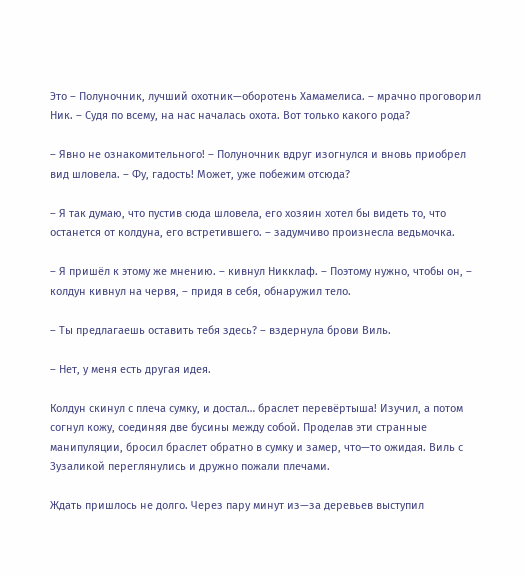Это – Полуночник, лучший охотник—оборотень Хамамелиса. – мрачно проговорил Ник. – Судя по всему, на нас началась охота. Вот только какого рода?

– Явно не ознакомительного! – Полуночник вдруг изогнулся и вновь приобрел вид шловела. – Фу, гадость! Может, уже побежим отсюда?

– Я так думаю, что пустив сюда шловела, его хозяин хотел бы видеть то, что останется от колдуна, его встретившего. – задумчиво произнесла ведьмочка.

– Я пришёл к этому же мнению. – кивнул Никклаф. – Поэтому нужно, чтобы он, – колдун кивнул на червя, – придя в себя, обнаружил тело.

– Ты предлагаешь оставить тебя здесь? – вздернула брови Виль.

– Нет, у меня есть другая идея.

Колдун скинул с плеча сумку, и достал… браслет перевёртыша! Изучил, а потом согнул кожу, соединяя две бусины между собой. Проделав эти странные манипуляции, бросил браслет обратно в сумку и замер, что—то ожидая. Виль с Зузаликой переглянулись и дружно пожали плечами.

Ждать пришлось не долго. Через пару минут из—за деревьев выступил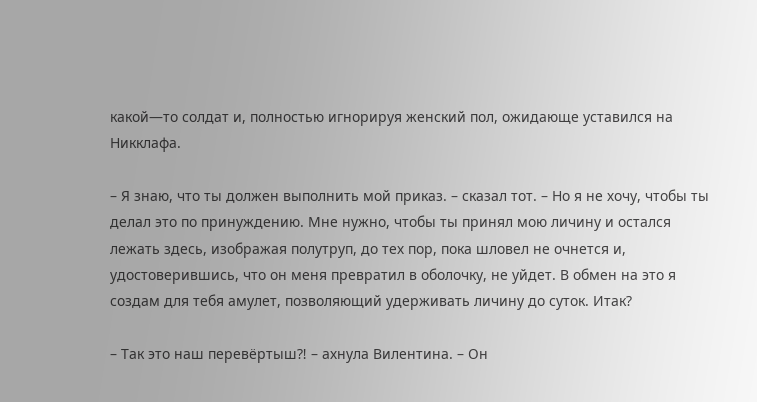какой—то солдат и, полностью игнорируя женский пол, ожидающе уставился на Никклафа.

– Я знаю, что ты должен выполнить мой приказ. – сказал тот. – Но я не хочу, чтобы ты делал это по принуждению. Мне нужно, чтобы ты принял мою личину и остался лежать здесь, изображая полутруп, до тех пор, пока шловел не очнется и, удостоверившись, что он меня превратил в оболочку, не уйдет. В обмен на это я создам для тебя амулет, позволяющий удерживать личину до суток. Итак?

– Так это наш перевёртыш⁈ – ахнула Вилентина. – Он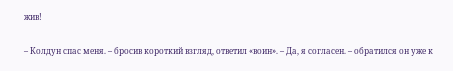жив!

– Колдун спас меня. – бросив короткий взгляд, ответил «воин». – Да, я согласен. – обратился он уже к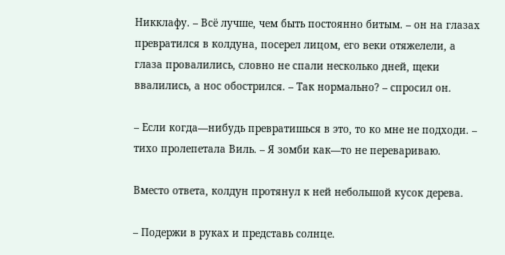Никклафу. – Всё лучше, чем быть постоянно битым. – он на глазах превратился в колдуна, посерел лицом, его веки отяжелели, а глаза провалились, словно не спали несколько дней, щеки ввалились, а нос обострился. – Так нормально? – спросил он.

– Если когда—нибудь превратишься в это, то ко мне не подходи. – тихо пролепетала Виль. – Я зомби как—то не перевариваю.

Вместо ответа, колдун протянул к ней небольшой кусок дерева.

– Подержи в руках и представь солнце.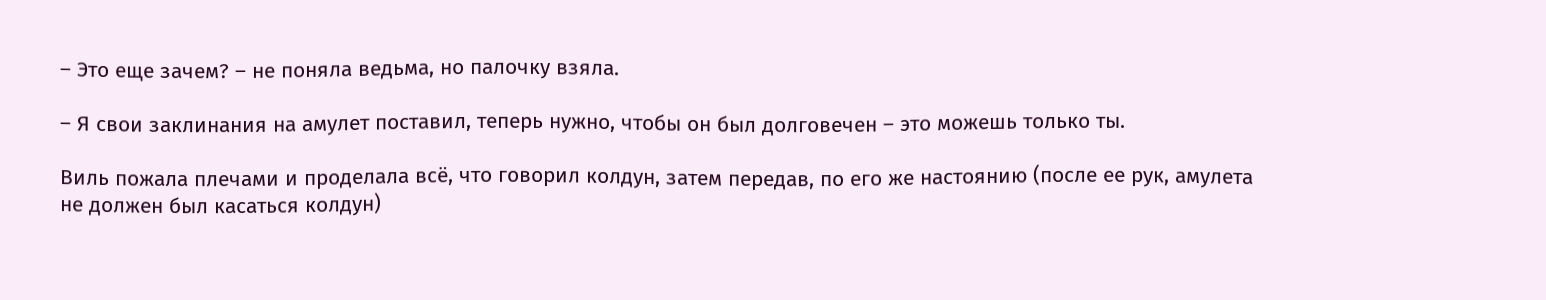– Это еще зачем? – не поняла ведьма, но палочку взяла.

– Я свои заклинания на амулет поставил, теперь нужно, чтобы он был долговечен – это можешь только ты.

Виль пожала плечами и проделала всё, что говорил колдун, затем передав, по его же настоянию (после ее рук, амулета не должен был касаться колдун)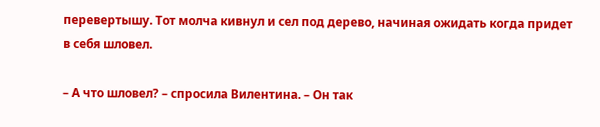перевертышу. Тот молча кивнул и сел под дерево, начиная ожидать когда придет в себя шловел.

– А что шловел? – спросила Вилентина. – Он так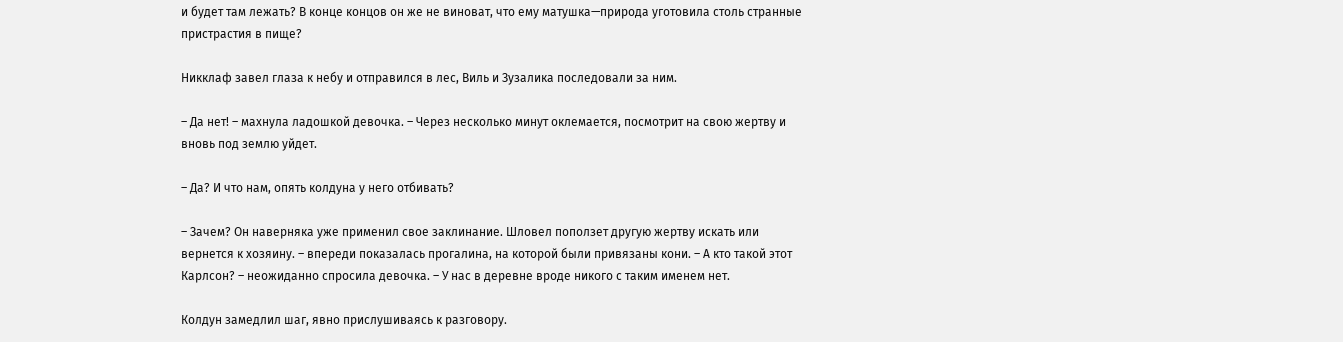и будет там лежать? В конце концов он же не виноват, что ему матушка—природа уготовила столь странные пристрастия в пище?

Никклаф завел глаза к небу и отправился в лес, Виль и Зузалика последовали за ним.

– Да нет! – махнула ладошкой девочка. – Через несколько минут оклемается, посмотрит на свою жертву и вновь под землю уйдет.

– Да? И что нам, опять колдуна у него отбивать?

– Зачем? Он наверняка уже применил свое заклинание. Шловел поползет другую жертву искать или вернется к хозяину. – впереди показалась прогалина, на которой были привязаны кони. – А кто такой этот Карлсон? – неожиданно спросила девочка. – У нас в деревне вроде никого с таким именем нет.

Колдун замедлил шаг, явно прислушиваясь к разговору.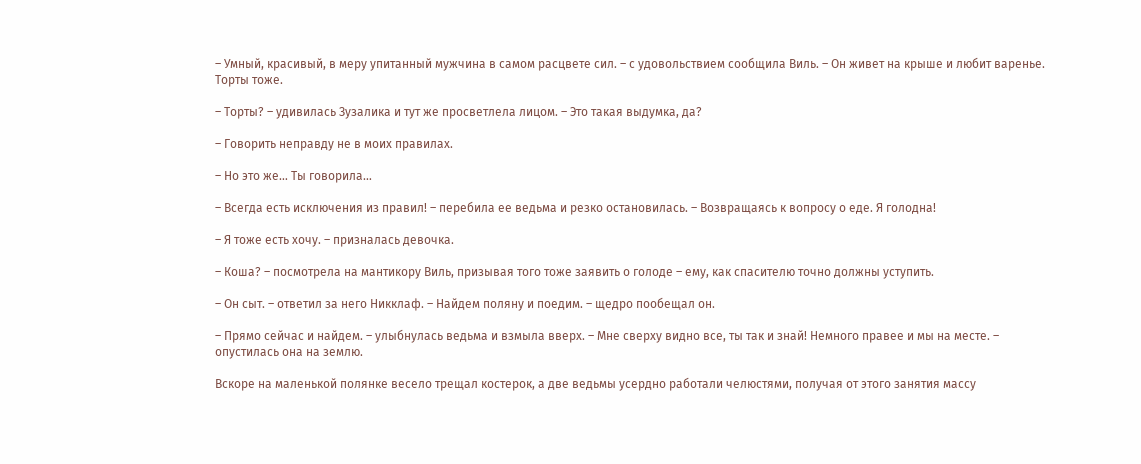– Умный, красивый, в меру упитанный мужчина в самом расцвете сил. – с удовольствием сообщила Виль. – Он живет на крыше и любит варенье. Торты тоже.

– Торты? – удивилась Зузалика и тут же просветлела лицом. – Это такая выдумка, да?

– Говорить неправду не в моих правилах.

– Но это же… Ты говорила…

– Всегда есть исключения из правил! – перебила ее ведьма и резко остановилась. – Возвращаясь к вопросу о еде. Я голодна!

– Я тоже есть хочу. – призналась девочка.

– Коша? – посмотрела на мантикору Виль, призывая того тоже заявить о голоде – ему, как спасителю точно должны уступить.

– Он сыт. – ответил за него Никклаф. – Найдем поляну и поедим. – щедро пообещал он.

– Прямо сейчас и найдем. – улыбнулась ведьма и взмыла вверх. – Мне сверху видно все, ты так и знай! Немного правее и мы на месте. – опустилась она на землю.

Вскоре на маленькой полянке весело трещал костерок, а две ведьмы усердно работали челюстями, получая от этого занятия массу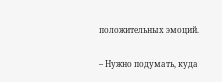положительных эмоций.

– Нужно подумать, куда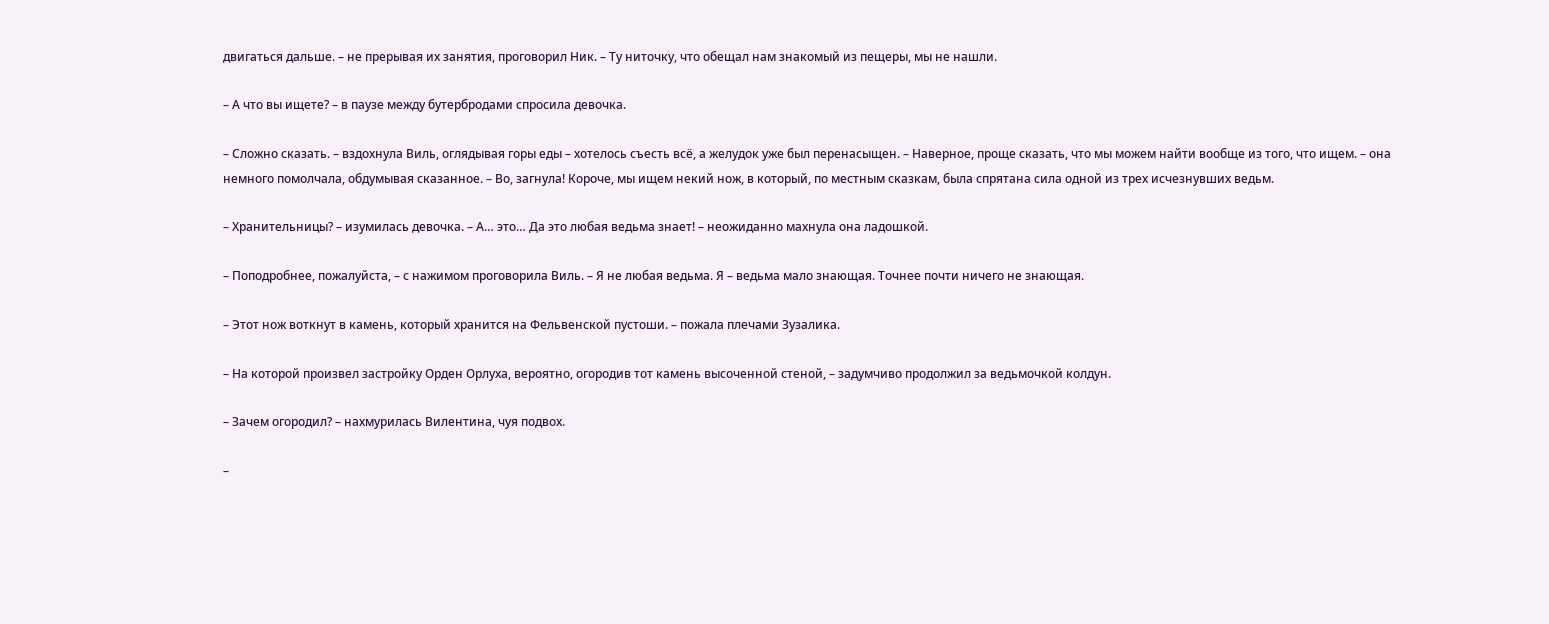двигаться дальше. – не прерывая их занятия, проговорил Ник. – Ту ниточку, что обещал нам знакомый из пещеры, мы не нашли.

– А что вы ищете? – в паузе между бутербродами спросила девочка.

– Сложно сказать. – вздохнула Виль, оглядывая горы еды – хотелось съесть всё, а желудок уже был перенасыщен. – Наверное, проще сказать, что мы можем найти вообще из того, что ищем. – она немного помолчала, обдумывая сказанное. – Во, загнула! Короче, мы ищем некий нож, в который, по местным сказкам, была спрятана сила одной из трех исчезнувших ведьм.

– Хранительницы? – изумилась девочка. – А… это… Да это любая ведьма знает! – неожиданно махнула она ладошкой.

– Поподробнее, пожалуйста, – с нажимом проговорила Виль. – Я не любая ведьма. Я – ведьма мало знающая. Точнее почти ничего не знающая.

– Этот нож воткнут в камень, который хранится на Фельвенской пустоши. – пожала плечами Зузалика.

– На которой произвел застройку Орден Орлуха, вероятно, огородив тот камень высоченной стеной, – задумчиво продолжил за ведьмочкой колдун.

– Зачем огородил? – нахмурилась Вилентина, чуя подвох.

–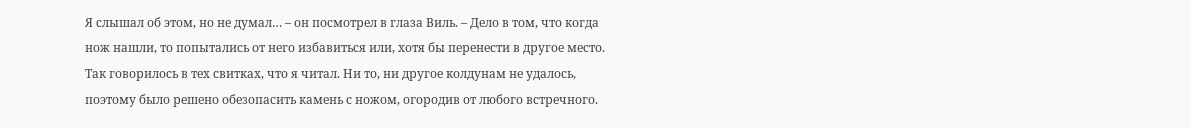Я слышал об этом, но не думал… – он посмотрел в глаза Виль. – Дело в том, что когда нож нашли, то попытались от него избавиться или, хотя бы перенести в другое место. Так говорилось в тех свитках, что я читал. Ни то, ни другое колдунам не удалось, поэтому было решено обезопасить камень с ножом, огородив от любого встречного.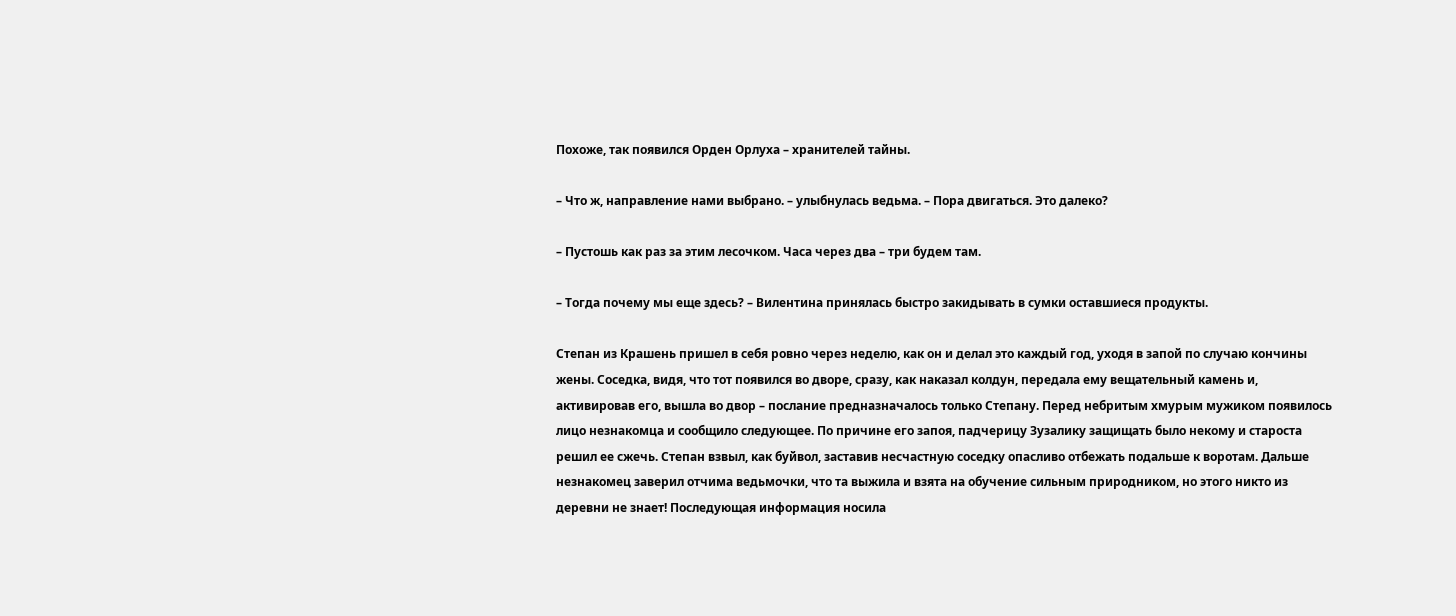Похоже, так появился Орден Орлуха – хранителей тайны.

– Что ж, направление нами выбрано. – улыбнулась ведьма. – Пора двигаться. Это далеко?

– Пустошь как раз за этим лесочком. Часа через два – три будем там.

– Тогда почему мы еще здесь? – Вилентина принялась быстро закидывать в сумки оставшиеся продукты.

Степан из Крашень пришел в себя ровно через неделю, как он и делал это каждый год, уходя в запой по случаю кончины жены. Соседка, видя, что тот появился во дворе, сразу, как наказал колдун, передала ему вещательный камень и, активировав его, вышла во двор – послание предназначалось только Степану. Перед небритым хмурым мужиком появилось лицо незнакомца и сообщило следующее. По причине его запоя, падчерицу Зузалику защищать было некому и староста решил ее сжечь. Степан взвыл, как буйвол, заставив несчастную соседку опасливо отбежать подальше к воротам. Дальше незнакомец заверил отчима ведьмочки, что та выжила и взята на обучение сильным природником, но этого никто из деревни не знает! Последующая информация носила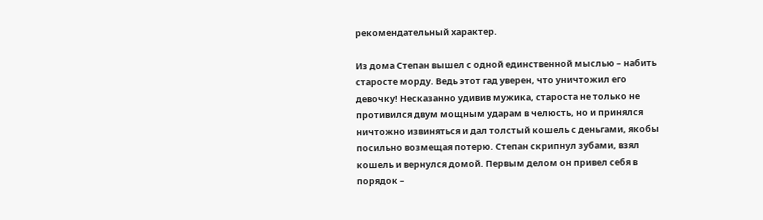рекомендательный характер.

Из дома Степан вышел с одной единственной мыслью – набить старосте морду. Ведь этот гад уверен, что уничтожил его девочку! Несказанно удивив мужика, староста не только не противился двум мощным ударам в челюсть, но и принялся ничтожно извиняться и дал толстый кошель с деньгами, якобы посильно возмещая потерю. Степан скрипнул зубами, взял кошель и вернулся домой. Первым делом он привел себя в порядок –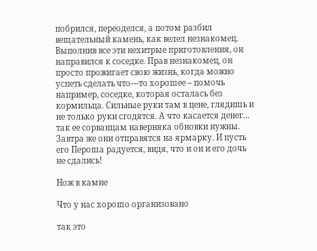побрился, переоделся, а потом разбил вещательный камень, как велел незнакомец. Выполнив все эти нехитрые приготовления, он направился к соседке. Прав незнакомец, он просто прожигает свою жизнь, когда можно успеть сделать что—то хорошее – помочь например, соседке, которая осталась без кормильца. Сильные руки там в цене, глядишь и не только руки сгодятся. А что касается денег… так ее сорванцам наверняка обновки нужны. Завтра же они отправятся на ярмарку. И пусть его Пероша радуется, видя, что и он и его дочь не сдались!

Нож в камне

Что у нас хорошо организовано

так это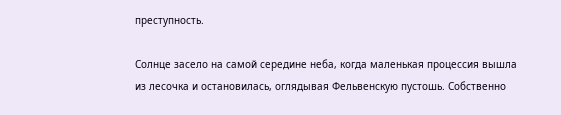преступность.

Солнце засело на самой середине неба, когда маленькая процессия вышла из лесочка и остановилась, оглядывая Фельвенскую пустошь. Собственно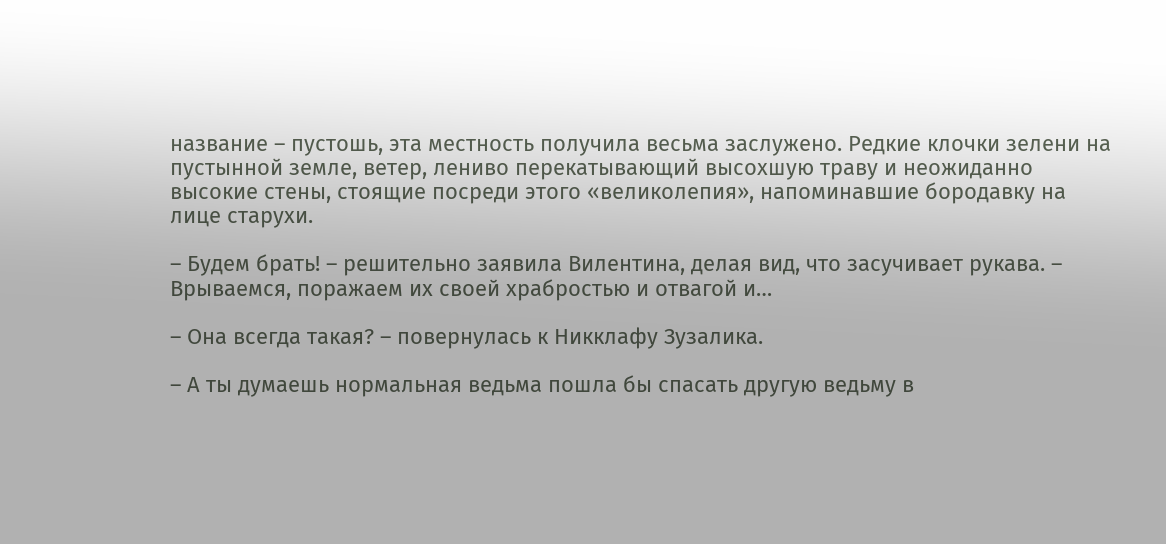название – пустошь, эта местность получила весьма заслужено. Редкие клочки зелени на пустынной земле, ветер, лениво перекатывающий высохшую траву и неожиданно высокие стены, стоящие посреди этого «великолепия», напоминавшие бородавку на лице старухи.

– Будем брать! – решительно заявила Вилентина, делая вид, что засучивает рукава. – Врываемся, поражаем их своей храбростью и отвагой и…

– Она всегда такая? – повернулась к Никклафу Зузалика.

– А ты думаешь нормальная ведьма пошла бы спасать другую ведьму в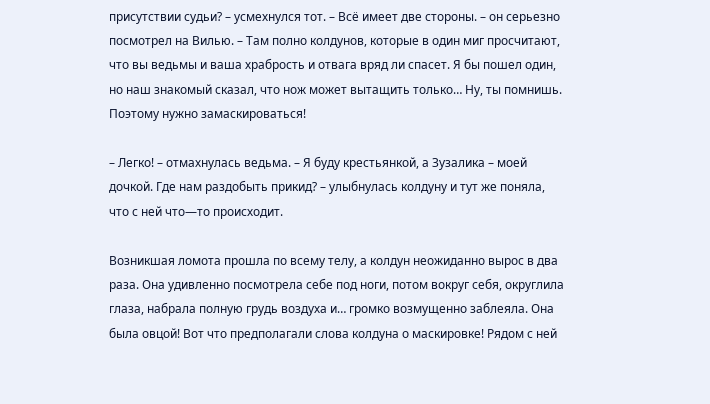присутствии судьи? – усмехнулся тот. – Всё имеет две стороны. – он серьезно посмотрел на Вилью. – Там полно колдунов, которые в один миг просчитают, что вы ведьмы и ваша храбрость и отвага вряд ли спасет. Я бы пошел один, но наш знакомый сказал, что нож может вытащить только… Ну, ты помнишь. Поэтому нужно замаскироваться!

– Легко! – отмахнулась ведьма. – Я буду крестьянкой, а Зузалика – моей дочкой. Где нам раздобыть прикид? – улыбнулась колдуну и тут же поняла, что с ней что—то происходит.

Возникшая ломота прошла по всему телу, а колдун неожиданно вырос в два раза. Она удивленно посмотрела себе под ноги, потом вокруг себя, округлила глаза, набрала полную грудь воздуха и… громко возмущенно заблеяла. Она была овцой! Вот что предполагали слова колдуна о маскировке! Рядом с ней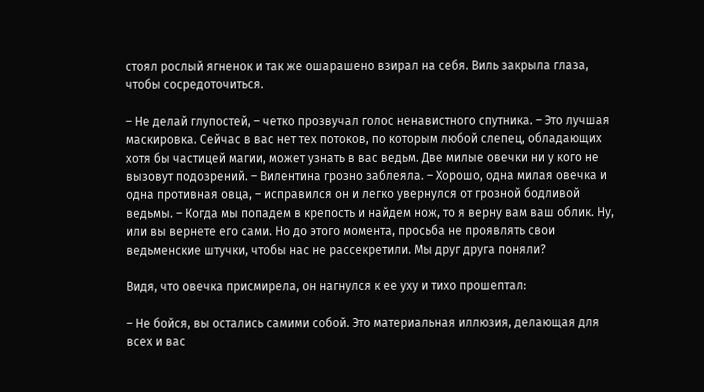стоял рослый ягненок и так же ошарашено взирал на себя. Виль закрыла глаза, чтобы сосредоточиться.

– Не делай глупостей, – четко прозвучал голос ненавистного спутника. – Это лучшая маскировка. Сейчас в вас нет тех потоков, по которым любой слепец, обладающих хотя бы частицей магии, может узнать в вас ведьм. Две милые овечки ни у кого не вызовут подозрений. – Вилентина грозно заблеяла. – Хорошо, одна милая овечка и одна противная овца, – исправился он и легко увернулся от грозной бодливой ведьмы. – Когда мы попадем в крепость и найдем нож, то я верну вам ваш облик. Ну, или вы вернете его сами. Но до этого момента, просьба не проявлять свои ведьменские штучки, чтобы нас не рассекретили. Мы друг друга поняли?

Видя, что овечка присмирела, он нагнулся к ее уху и тихо прошептал:

– Не бойся, вы остались самими собой. Это материальная иллюзия, делающая для всех и вас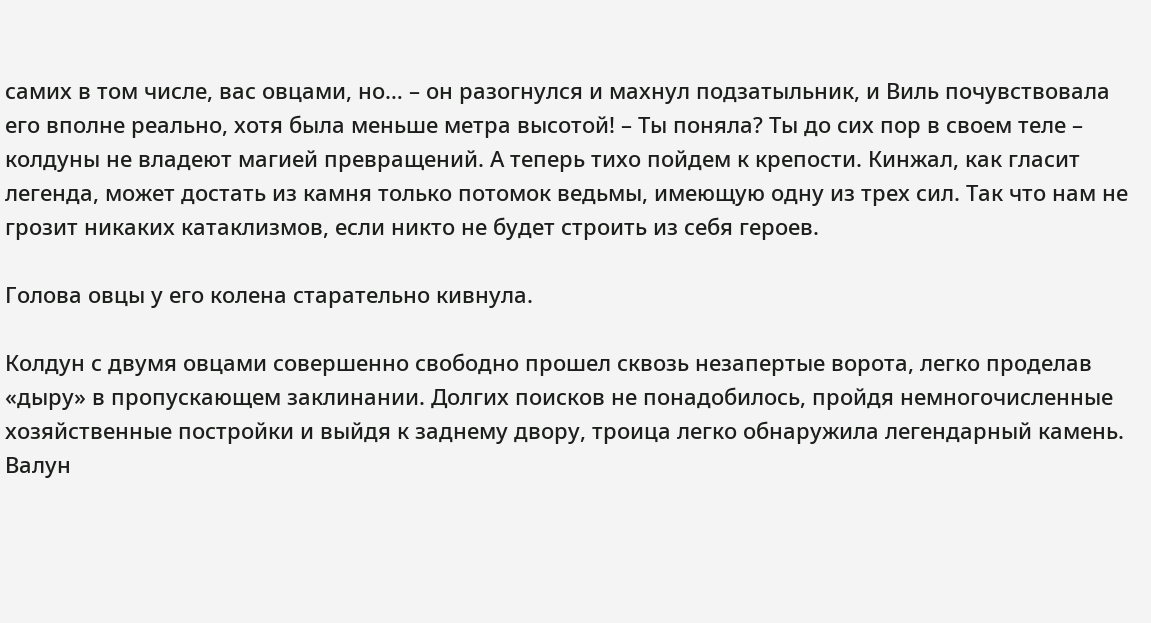самих в том числе, вас овцами, но… – он разогнулся и махнул подзатыльник, и Виль почувствовала его вполне реально, хотя была меньше метра высотой! – Ты поняла? Ты до сих пор в своем теле – колдуны не владеют магией превращений. А теперь тихо пойдем к крепости. Кинжал, как гласит легенда, может достать из камня только потомок ведьмы, имеющую одну из трех сил. Так что нам не грозит никаких катаклизмов, если никто не будет строить из себя героев.

Голова овцы у его колена старательно кивнула.

Колдун с двумя овцами совершенно свободно прошел сквозь незапертые ворота, легко проделав «дыру» в пропускающем заклинании. Долгих поисков не понадобилось, пройдя немногочисленные хозяйственные постройки и выйдя к заднему двору, троица легко обнаружила легендарный камень. Валун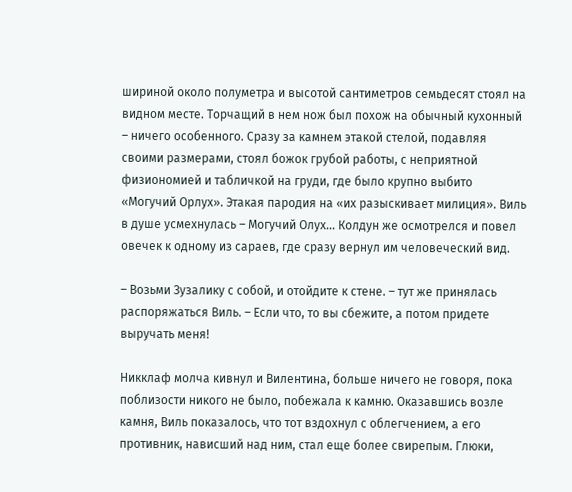шириной около полуметра и высотой сантиметров семьдесят стоял на видном месте. Торчащий в нем нож был похож на обычный кухонный – ничего особенного. Сразу за камнем этакой стелой, подавляя своими размерами, стоял божок грубой работы, с неприятной физиономией и табличкой на груди, где было крупно выбито «Могучий Орлух». Этакая пародия на «их разыскивает милиция». Виль в душе усмехнулась – Могучий Олух… Колдун же осмотрелся и повел овечек к одному из сараев, где сразу вернул им человеческий вид.

– Возьми Зузалику с собой, и отойдите к стене. – тут же принялась распоряжаться Виль. – Если что, то вы сбежите, а потом придете выручать меня!

Никклаф молча кивнул и Вилентина, больше ничего не говоря, пока поблизости никого не было, побежала к камню. Оказавшись возле камня, Виль показалось, что тот вздохнул с облегчением, а его противник, нависший над ним, стал еще более свирепым. Глюки,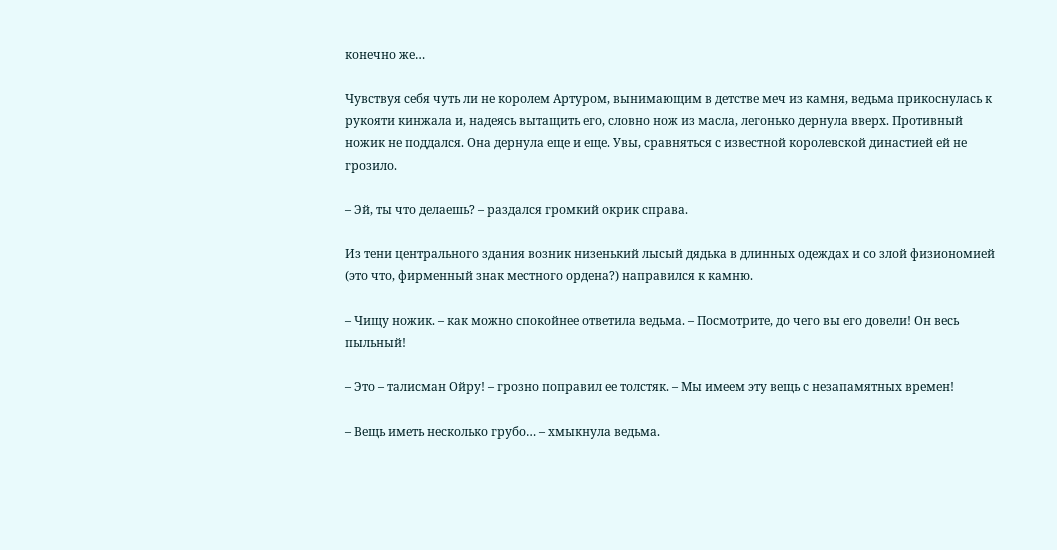конечно же…

Чувствуя себя чуть ли не королем Артуром, вынимающим в детстве меч из камня, ведьма прикоснулась к рукояти кинжала и, надеясь вытащить его, словно нож из масла, легонько дернула вверх. Противный ножик не поддался. Она дернула еще и еще. Увы, сравняться с известной королевской династией ей не грозило.

– Эй, ты что делаешь? – раздался громкий окрик справа.

Из тени центрального здания возник низенький лысый дядька в длинных одеждах и со злой физиономией (это что, фирменный знак местного ордена?) направился к камню.

– Чищу ножик. – как можно спокойнее ответила ведьма. – Посмотрите, до чего вы его довели! Он весь пыльный!

– Это – талисман Ойру! – грозно поправил ее толстяк. – Мы имеем эту вещь с незапамятных времен!

– Вещь иметь несколько грубо… – хмыкнула ведьма.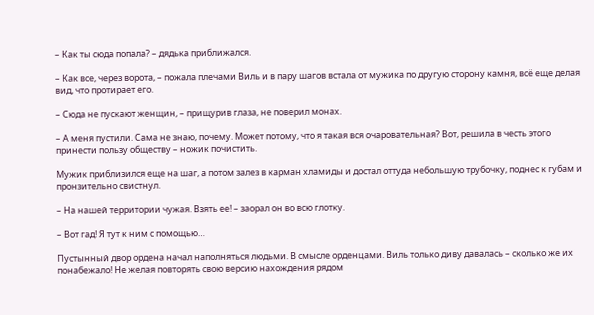– Как ты сюда попала? – дядька приближался.

– Как все, через ворота, – пожала плечами Виль и в пару шагов встала от мужика по другую сторону камня, всё еще делая вид, что протирает его.

– Сюда не пускают женщин, – прищурив глаза, не поверил монах.

– А меня пустили. Сама не знаю, почему. Может потому, что я такая вся очаровательная? Вот, решила в честь этого принести пользу обществу – ножик почистить.

Мужик приблизился еще на шаг, а потом залез в карман хламиды и достал оттуда небольшую трубочку, поднес к губам и пронзительно свистнул.

– На нашей территории чужая. Взять ее! – заорал он во всю глотку.

– Вот гад! Я тут к ним с помощью…

Пустынный двор ордена начал наполняться людьми. В смысле орденцами. Виль только диву давалась – сколько же их понабежало! Не желая повторять свою версию нахождения рядом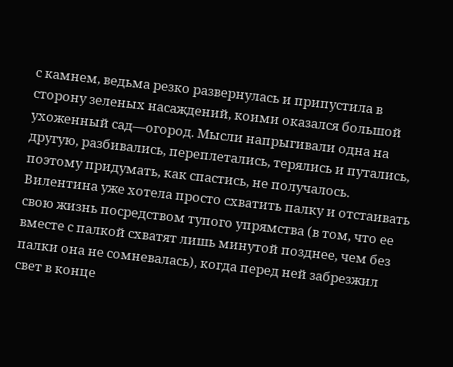с камнем, ведьма резко развернулась и припустила в сторону зеленых насаждений, коими оказался большой ухоженный сад—огород. Мысли напрыгивали одна на другую, разбивались, переплетались, терялись и путались, поэтому придумать, как спастись, не получалось. Вилентина уже хотела просто схватить палку и отстаивать свою жизнь посредством тупого упрямства (в том, что ее вместе с палкой схватят лишь минутой позднее, чем без палки она не сомневалась), когда перед ней забрезжил свет в конце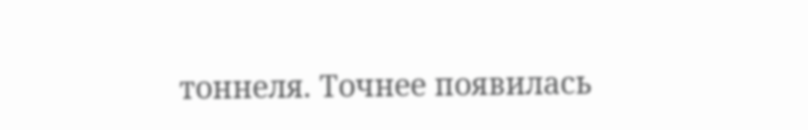тоннеля. Точнее появилась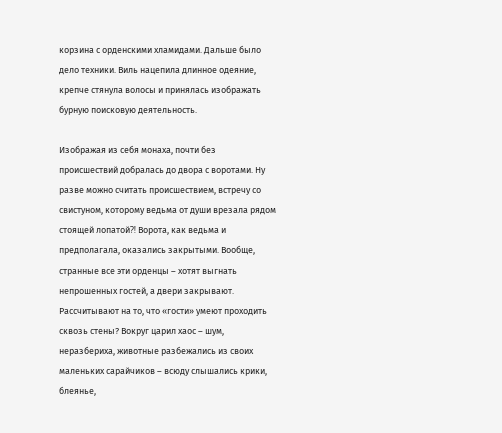корзина с орденскими хламидами. Дальше было дело техники. Виль нацепила длинное одеяние, крепче стянула волосы и принялась изображать бурную поисковую деятельность.

Изображая из себя монаха, почти без происшествий добралась до двора с воротами. Ну разве можно считать происшествием, встречу со свистуном, которому ведьма от души врезала рядом стоящей лопатой⁈ Ворота, как ведьма и предполагала, оказались закрытыми. Вообще, странные все эти орденцы – хотят выгнать непрошенных гостей, а двери закрывают. Рассчитывают на то, что «гости» умеют проходить сквозь стены? Вокруг царил хаос – шум, неразбериха, животные разбежались из своих маленьких сарайчиков – всюду слышались крики, блеянье,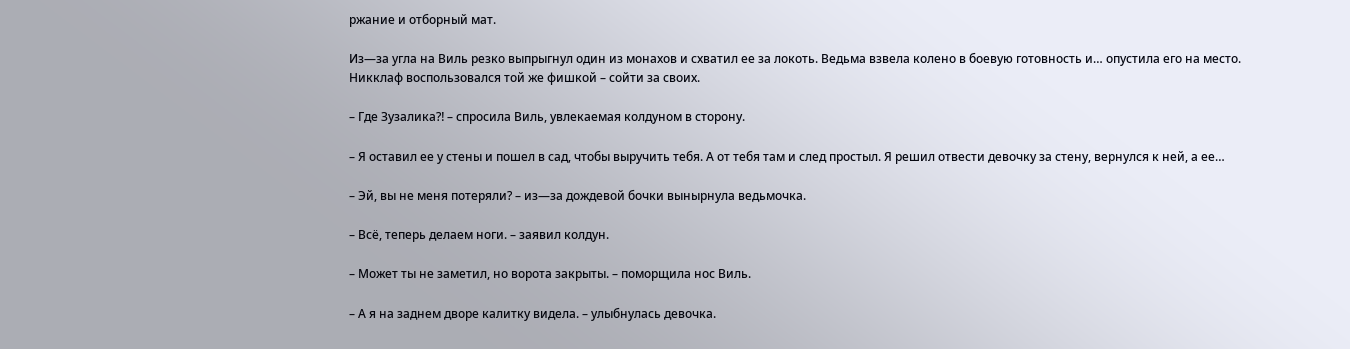ржание и отборный мат.

Из—за угла на Виль резко выпрыгнул один из монахов и схватил ее за локоть. Ведьма взвела колено в боевую готовность и… опустила его на место. Никклаф воспользовался той же фишкой – сойти за своих.

– Где Зузалика⁈ – спросила Виль, увлекаемая колдуном в сторону.

– Я оставил ее у стены и пошел в сад, чтобы выручить тебя. А от тебя там и след простыл. Я решил отвести девочку за стену, вернулся к ней, а ее…

– Эй, вы не меня потеряли? – из—за дождевой бочки вынырнула ведьмочка.

– Всё, теперь делаем ноги. – заявил колдун.

– Может ты не заметил, но ворота закрыты. – поморщила нос Виль.

– А я на заднем дворе калитку видела. – улыбнулась девочка.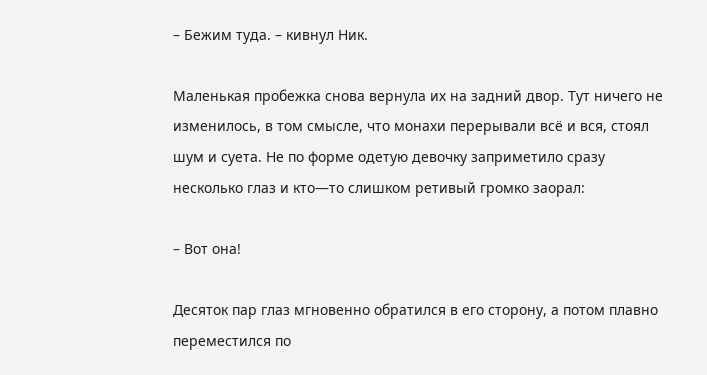– Бежим туда. – кивнул Ник.

Маленькая пробежка снова вернула их на задний двор. Тут ничего не изменилось, в том смысле, что монахи перерывали всё и вся, стоял шум и суета. Не по форме одетую девочку заприметило сразу несколько глаз и кто—то слишком ретивый громко заорал:

– Вот она!

Десяток пар глаз мгновенно обратился в его сторону, а потом плавно переместился по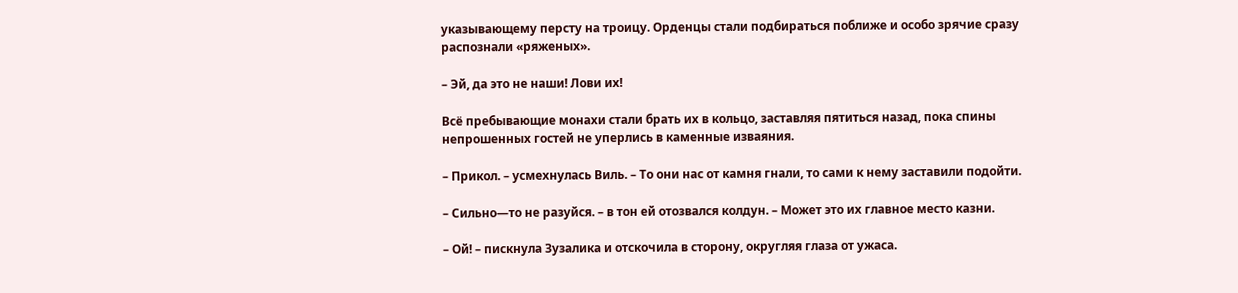указывающему персту на троицу. Орденцы стали подбираться поближе и особо зрячие сразу распознали «ряженых».

– Эй, да это не наши! Лови их!

Всё пребывающие монахи стали брать их в кольцо, заставляя пятиться назад, пока спины непрошенных гостей не уперлись в каменные изваяния.

– Прикол. – усмехнулась Виль. – То они нас от камня гнали, то сами к нему заставили подойти.

– Сильно—то не разуйся. – в тон ей отозвался колдун. – Может это их главное место казни.

– Ой! – пискнула Зузалика и отскочила в сторону, округляя глаза от ужаса.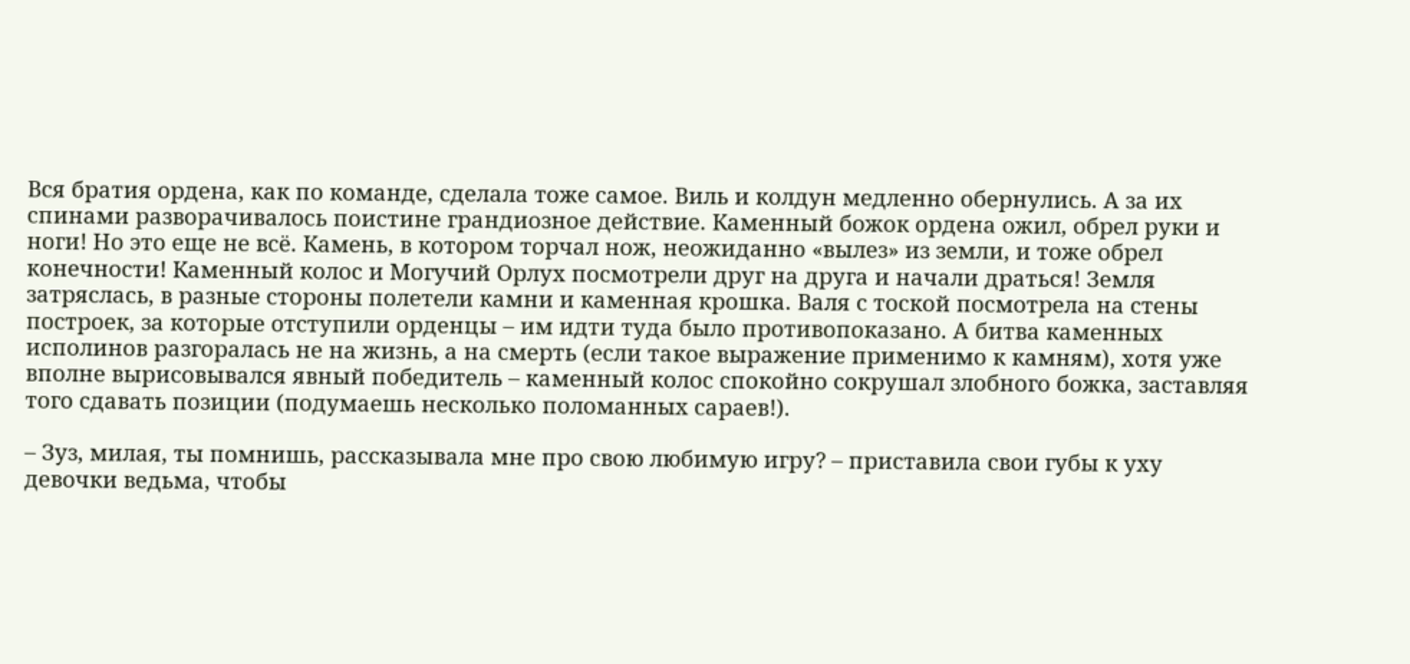Вся братия ордена, как по команде, сделала тоже самое. Виль и колдун медленно обернулись. А за их спинами разворачивалось поистине грандиозное действие. Каменный божок ордена ожил, обрел руки и ноги! Но это еще не всё. Камень, в котором торчал нож, неожиданно «вылез» из земли, и тоже обрел конечности! Каменный колос и Могучий Орлух посмотрели друг на друга и начали драться! Земля затряслась, в разные стороны полетели камни и каменная крошка. Валя с тоской посмотрела на стены построек, за которые отступили орденцы – им идти туда было противопоказано. А битва каменных исполинов разгоралась не на жизнь, а на смерть (если такое выражение применимо к камням), хотя уже вполне вырисовывался явный победитель – каменный колос спокойно сокрушал злобного божка, заставляя того сдавать позиции (подумаешь несколько поломанных сараев!).

– Зуз, милая, ты помнишь, рассказывала мне про свою любимую игру? – приставила свои губы к уху девочки ведьма, чтобы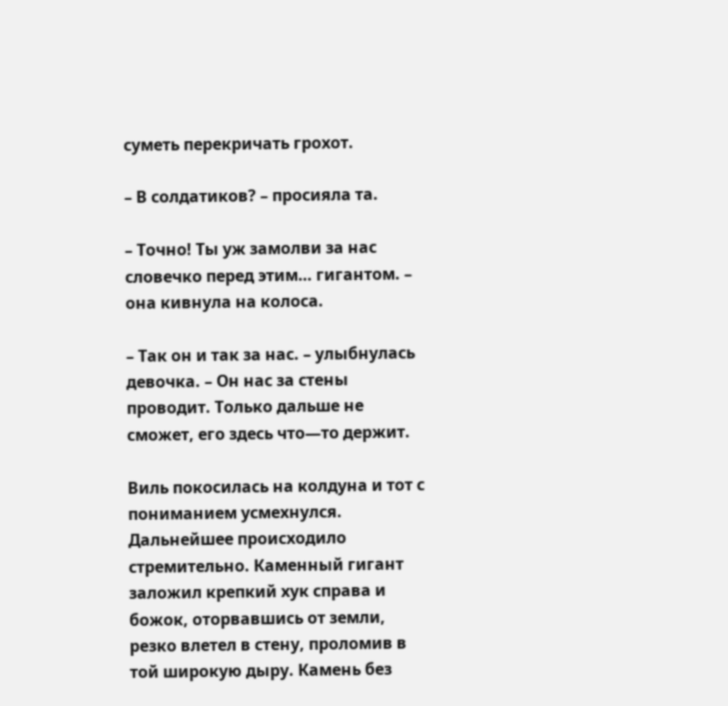суметь перекричать грохот.

– В солдатиков? – просияла та.

– Точно! Ты уж замолви за нас словечко перед этим… гигантом. – она кивнула на колоса.

– Так он и так за нас. – улыбнулась девочка. – Он нас за стены проводит. Только дальше не сможет, его здесь что—то держит.

Виль покосилась на колдуна и тот с пониманием усмехнулся. Дальнейшее происходило стремительно. Каменный гигант заложил крепкий хук справа и божок, оторвавшись от земли, резко влетел в стену, проломив в той широкую дыру. Камень без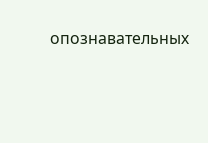опознавательных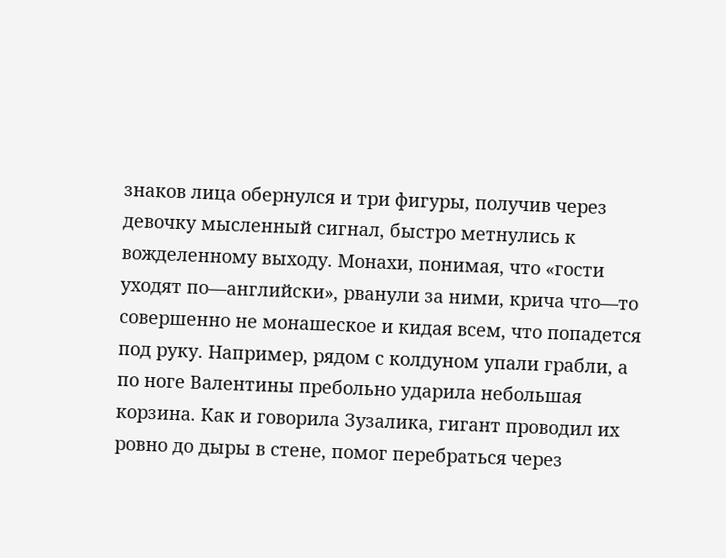знаков лица обернулся и три фигуры, получив через девочку мысленный сигнал, быстро метнулись к вожделенному выходу. Монахи, понимая, что «гости уходят по—английски», рванули за ними, крича что—то совершенно не монашеское и кидая всем, что попадется под руку. Например, рядом с колдуном упали грабли, а по ноге Валентины пребольно ударила небольшая корзина. Как и говорила Зузалика, гигант проводил их ровно до дыры в стене, помог перебраться через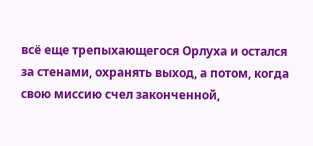всё еще трепыхающегося Орлуха и остался за стенами, охранять выход, а потом, когда свою миссию счел законченной,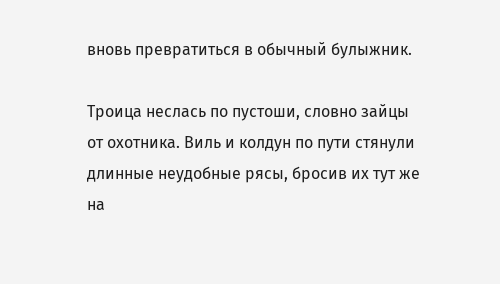вновь превратиться в обычный булыжник.

Троица неслась по пустоши, словно зайцы от охотника. Виль и колдун по пути стянули длинные неудобные рясы, бросив их тут же на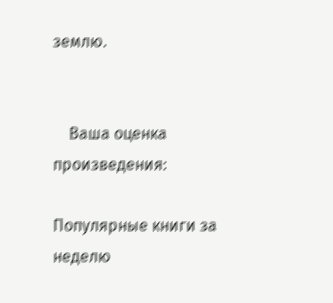землю.


    Ваша оценка произведения:

Популярные книги за неделю